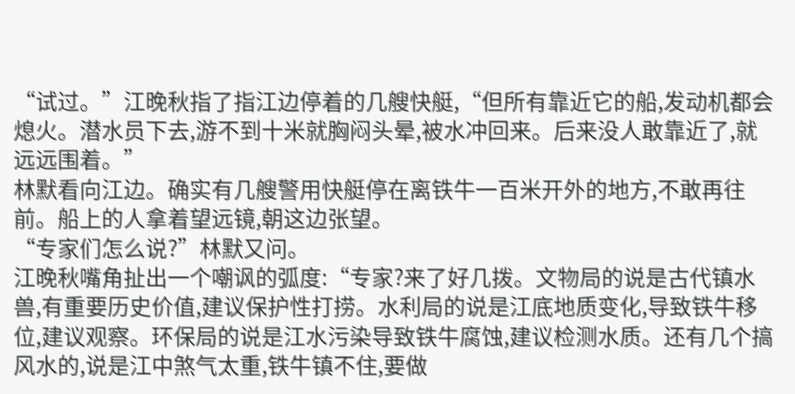“试过。”江晚秋指了指江边停着的几艘快艇,“但所有靠近它的船,发动机都会熄火。潜水员下去,游不到十米就胸闷头晕,被水冲回来。后来没人敢靠近了,就远远围着。”
林默看向江边。确实有几艘警用快艇停在离铁牛一百米开外的地方,不敢再往前。船上的人拿着望远镜,朝这边张望。
“专家们怎么说?”林默又问。
江晚秋嘴角扯出一个嘲讽的弧度:“专家?来了好几拨。文物局的说是古代镇水兽,有重要历史价值,建议保护性打捞。水利局的说是江底地质变化,导致铁牛移位,建议观察。环保局的说是江水污染导致铁牛腐蚀,建议检测水质。还有几个搞风水的,说是江中煞气太重,铁牛镇不住,要做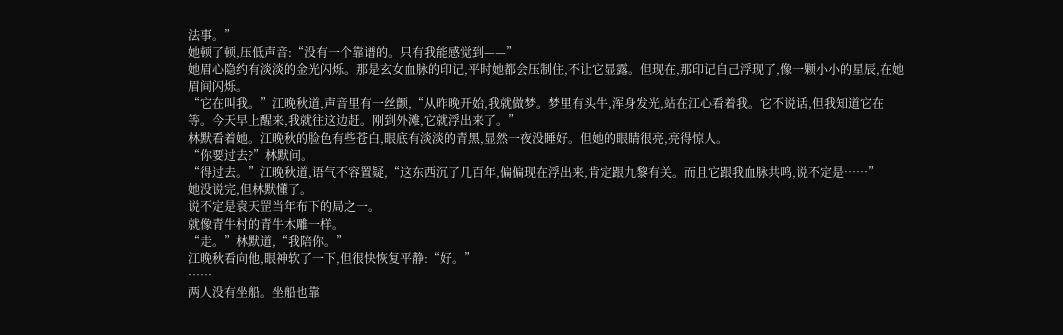法事。”
她顿了顿,压低声音:“没有一个靠谱的。只有我能感觉到——”
她眉心隐约有淡淡的金光闪烁。那是玄女血脉的印记,平时她都会压制住,不让它显露。但现在,那印记自己浮现了,像一颗小小的星辰,在她眉间闪烁。
“它在叫我。”江晚秋道,声音里有一丝颤,“从昨晚开始,我就做梦。梦里有头牛,浑身发光,站在江心看着我。它不说话,但我知道它在等。今天早上醒来,我就往这边赶。刚到外滩,它就浮出来了。”
林默看着她。江晚秋的脸色有些苍白,眼底有淡淡的青黑,显然一夜没睡好。但她的眼睛很亮,亮得惊人。
“你要过去?”林默问。
“得过去。”江晚秋道,语气不容置疑,“这东西沉了几百年,偏偏现在浮出来,肯定跟九黎有关。而且它跟我血脉共鸣,说不定是……”
她没说完,但林默懂了。
说不定是袁天罡当年布下的局之一。
就像青牛村的青牛木雕一样。
“走。”林默道,“我陪你。”
江晚秋看向他,眼神软了一下,但很快恢复平静:“好。”
……
两人没有坐船。坐船也靠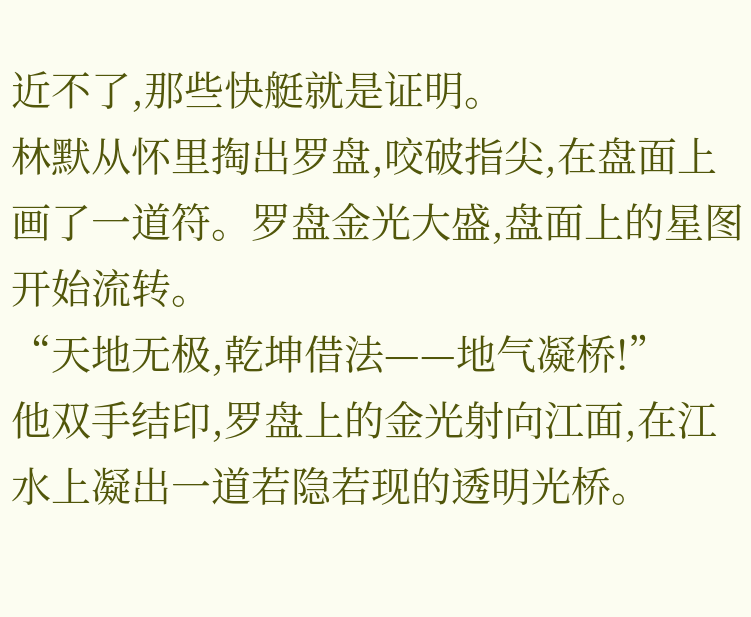近不了,那些快艇就是证明。
林默从怀里掏出罗盘,咬破指尖,在盘面上画了一道符。罗盘金光大盛,盘面上的星图开始流转。
“天地无极,乾坤借法——地气凝桥!”
他双手结印,罗盘上的金光射向江面,在江水上凝出一道若隐若现的透明光桥。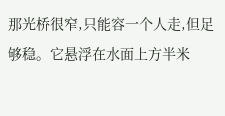那光桥很窄,只能容一个人走,但足够稳。它悬浮在水面上方半米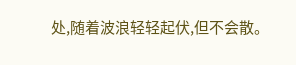处,随着波浪轻轻起伏,但不会散。